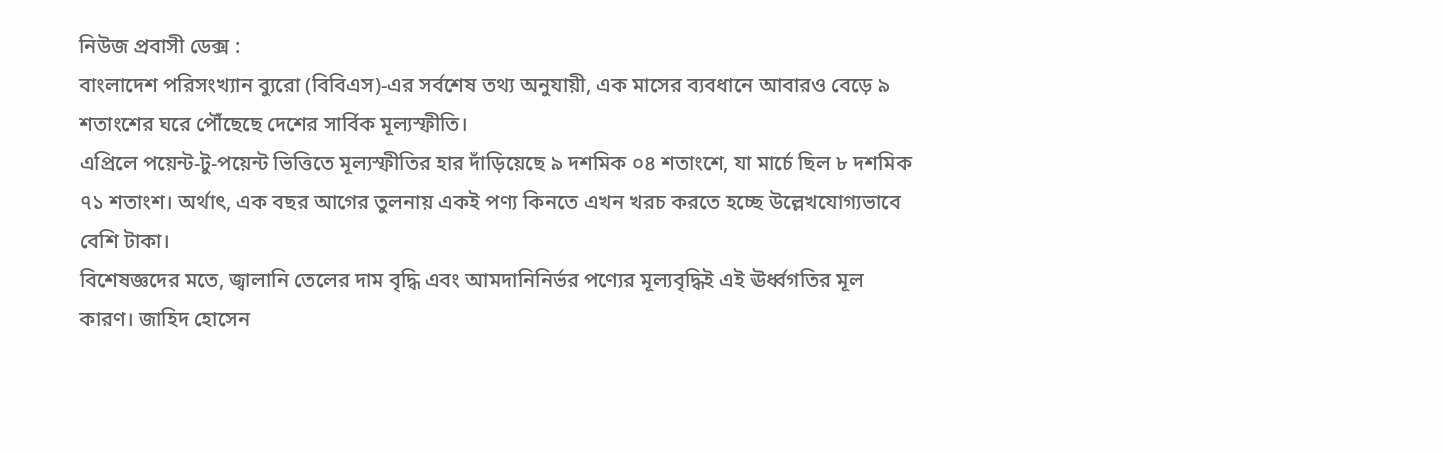নিউজ প্রবাসী ডেক্স :
বাংলাদেশ পরিসংখ্যান ব্যুরো (বিবিএস)-এর সর্বশেষ তথ্য অনুযায়ী, এক মাসের ব্যবধানে আবারও বেড়ে ৯ শতাংশের ঘরে পৌঁছেছে দেশের সার্বিক মূল্যস্ফীতি।
এপ্রিলে পয়েন্ট-টু-পয়েন্ট ভিত্তিতে মূল্যস্ফীতির হার দাঁড়িয়েছে ৯ দশমিক ০৪ শতাংশে, যা মার্চে ছিল ৮ দশমিক ৭১ শতাংশ। অর্থাৎ, এক বছর আগের তুলনায় একই পণ্য কিনতে এখন খরচ করতে হচ্ছে উল্লেখযোগ্যভাবে বেশি টাকা।
বিশেষজ্ঞদের মতে, জ্বালানি তেলের দাম বৃদ্ধি এবং আমদানিনির্ভর পণ্যের মূল্যবৃদ্ধিই এই ঊর্ধ্বগতির মূল কারণ। জাহিদ হোসেন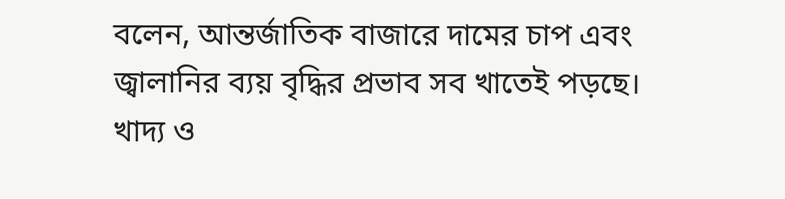বলেন, আন্তর্জাতিক বাজারে দামের চাপ এবং জ্বালানির ব্যয় বৃদ্ধির প্রভাব সব খাতেই পড়ছে।
খাদ্য ও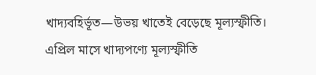খাদ্যবহির্ভূত—উভয় খাতেই বেড়েছে মূল্যস্ফীতি। এপ্রিল মাসে খাদ্যপণ্যে মূল্যস্ফীতি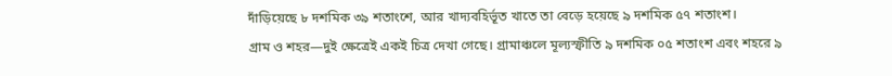দাঁড়িয়েছে ৮ দশমিক ৩৯ শতাংশে, আর খাদ্যবহির্ভূত খাতে তা বেড়ে হয়েছে ৯ দশমিক ৫৭ শতাংশ।
গ্রাম ও শহর—দুই ক্ষেত্রেই একই চিত্র দেখা গেছে। গ্রামাঞ্চলে মূল্যস্ফীতি ৯ দশমিক ০৫ শতাংশ এবং শহরে ৯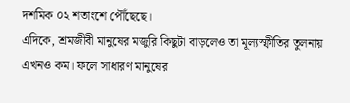দশমিক ০২ শতাংশে পৌঁছেছে।
এদিকে, শ্রমজীবী মানুষের মজুরি কিছুটা বাড়লেও তা মূল্যস্ফীতির তুলনায় এখনও কম। ফলে সাধারণ মানুষের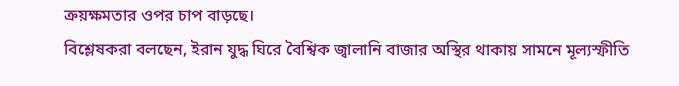ক্রয়ক্ষমতার ওপর চাপ বাড়ছে।
বিশ্লেষকরা বলছেন, ইরান যুদ্ধ ঘিরে বৈশ্বিক জ্বালানি বাজার অস্থির থাকায় সামনে মূল্যস্ফীতি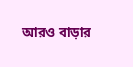আরও বাড়ার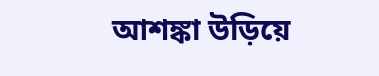আশঙ্কা উড়িয়ে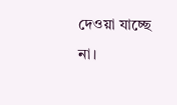দেওয়া যাচ্ছে না।